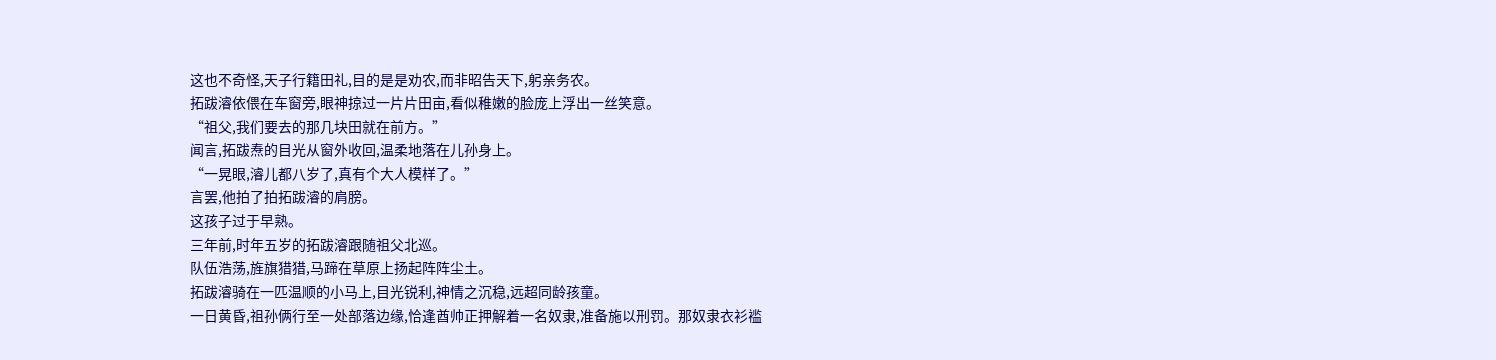这也不奇怪,天子行籍田礼,目的是是劝农,而非昭告天下,躬亲务农。
拓跋濬依偎在车窗旁,眼神掠过一片片田亩,看似稚嫩的脸庞上浮出一丝笑意。
“祖父,我们要去的那几块田就在前方。”
闻言,拓跋焘的目光从窗外收回,温柔地落在儿孙身上。
“一晃眼,濬儿都八岁了,真有个大人模样了。”
言罢,他拍了拍拓跋濬的肩膀。
这孩子过于早熟。
三年前,时年五岁的拓跋濬跟随祖父北巡。
队伍浩荡,旌旗猎猎,马蹄在草原上扬起阵阵尘土。
拓跋濬骑在一匹温顺的小马上,目光锐利,神情之沉稳,远超同龄孩童。
一日黄昏,祖孙俩行至一处部落边缘,恰逢酋帅正押解着一名奴隶,准备施以刑罚。那奴隶衣衫褴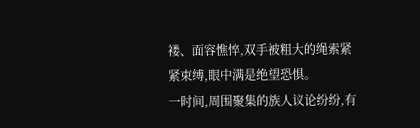褛、面容憔悴,双手被粗大的绳索紧紧束缚,眼中满是绝望恐惧。
一时间,周围聚集的族人议论纷纷,有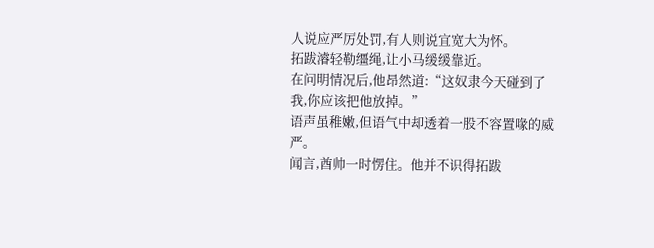人说应严厉处罚,有人则说宜宽大为怀。
拓跋濬轻勒缰绳,让小马缓缓靠近。
在问明情况后,他昂然道:“这奴隶今天碰到了我,你应该把他放掉。”
语声虽稚嫩,但语气中却透着一股不容置喙的威严。
闻言,酋帅一时愣住。他并不识得拓跋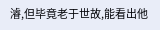濬,但毕竟老于世故,能看出他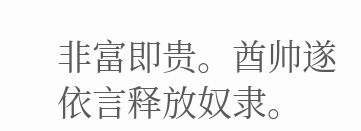非富即贵。酋帅遂依言释放奴隶。